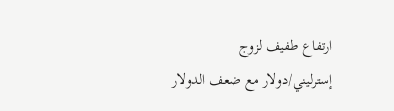ارتفاع طفيف لزوج إسترليني/دولار مع ضعف الدولار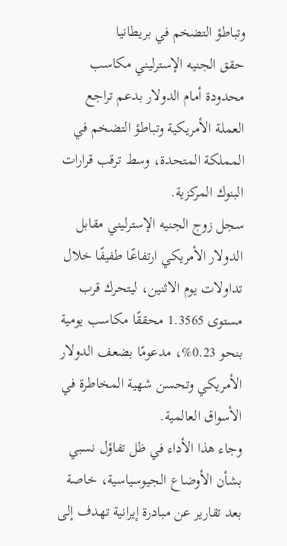وتباطؤ التضخم في بريطانيا
حقق الجنيه الإسترليني مكاسب محدودة أمام الدولار بدعم تراجع العملة الأمريكية وتباطؤ التضخم في المملكة المتحدة، وسط ترقب قرارات البنوك المركزية.
سجل زوج الجنيه الإسترليني مقابل الدولار الأمريكي ارتفاعًا طفيفًا خلال تداولات يوم الاثنين، ليتحرك قرب مستوى 1.3565 محققًا مكاسب يومية بنحو 0.23%، مدعومًا بضعف الدولار الأمريكي وتحسن شهية المخاطرة في الأسواق العالمية.
وجاء هذا الأداء في ظل تفاؤل نسبي بشأن الأوضاع الجيوسياسية، خاصة بعد تقارير عن مبادرة إيرانية تهدف إلى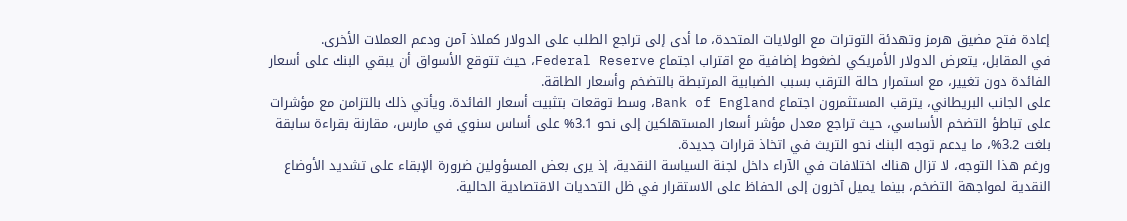إعادة فتح مضيق هرمز وتهدئة التوترات مع الولايات المتحدة، ما أدى إلى تراجع الطلب على الدولار كملاذ آمن ودعم العملات الأخرى.
في المقابل، يتعرض الدولار الأمريكي لضغوط إضافية مع اقتراب اجتماع Federal Reserve، حيث تتوقع الأسواق أن يبقي البنك على أسعار الفائدة دون تغيير، مع استمرار حالة الترقب بسبب الضبابية المرتبطة بالتضخم وأسعار الطاقة.
على الجانب البريطاني، يترقب المستثمرون اجتماع Bank of England، وسط توقعات بتثبيت أسعار الفائدة. ويأتي ذلك بالتزامن مع مؤشرات على تباطؤ التضخم الأساسي، حيث تراجع معدل مؤشر أسعار المستهلكين إلى نحو 3.1% على أساس سنوي في مارس، مقارنة بقراءة سابقة بلغت 3.2%، ما يدعم توجه البنك نحو التريث في اتخاذ قرارات جديدة.
ورغم هذا التوجه، لا تزال هناك اختلافات في الآراء داخل لجنة السياسة النقدية، إذ يرى بعض المسؤولين ضرورة الإبقاء على تشديد الأوضاع النقدية لمواجهة التضخم، بينما يميل آخرون إلى الحفاظ على الاستقرار في ظل التحديات الاقتصادية الحالية.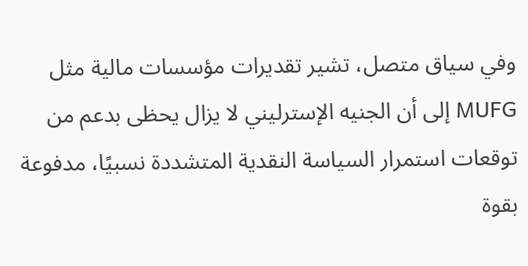وفي سياق متصل، تشير تقديرات مؤسسات مالية مثل MUFG إلى أن الجنيه الإسترليني لا يزال يحظى بدعم من توقعات استمرار السياسة النقدية المتشددة نسبيًا، مدفوعة بقوة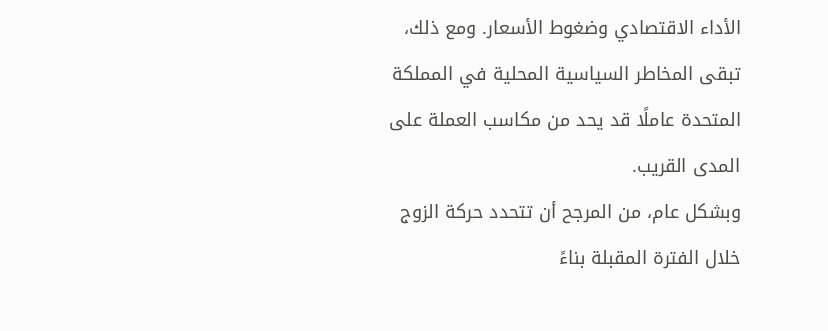الأداء الاقتصادي وضغوط الأسعار. ومع ذلك، تبقى المخاطر السياسية المحلية في المملكة المتحدة عاملًا قد يحد من مكاسب العملة على المدى القريب.
وبشكل عام، من المرجح أن تتحدد حركة الزوج خلال الفترة المقبلة بناءً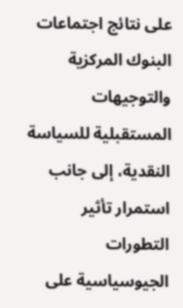على نتائج اجتماعات البنوك المركزية والتوجيهات المستقبلية للسياسة النقدية، إلى جانب استمرار تأثير التطورات الجيوسياسية على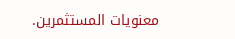معنويات المستثمرين.